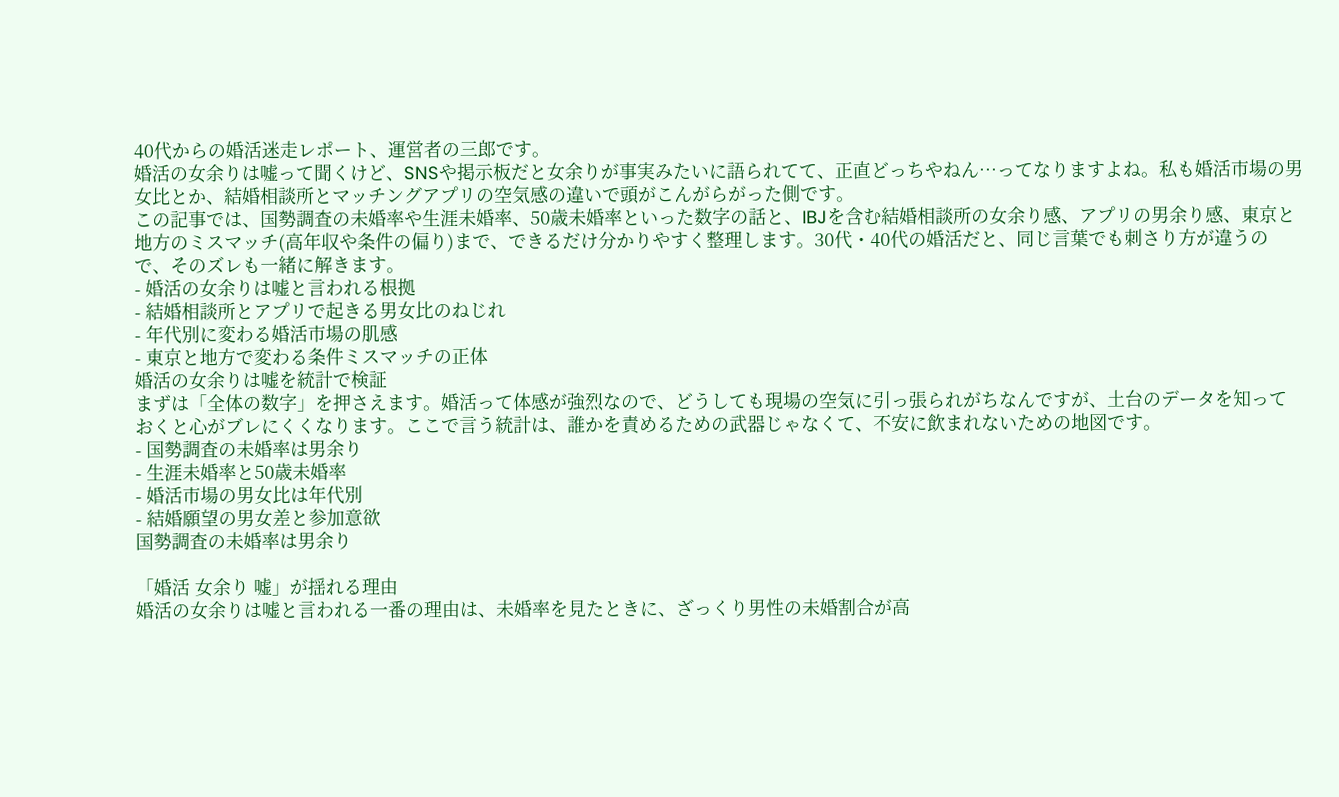40代からの婚活迷走レポート、運営者の三郎です。
婚活の女余りは嘘って聞くけど、SNSや掲示板だと女余りが事実みたいに語られてて、正直どっちやねん…ってなりますよね。私も婚活市場の男女比とか、結婚相談所とマッチングアプリの空気感の違いで頭がこんがらがった側です。
この記事では、国勢調査の未婚率や生涯未婚率、50歳未婚率といった数字の話と、IBJを含む結婚相談所の女余り感、アプリの男余り感、東京と地方のミスマッチ(高年収や条件の偏り)まで、できるだけ分かりやすく整理します。30代・40代の婚活だと、同じ言葉でも刺さり方が違うので、そのズレも一緒に解きます。
- 婚活の女余りは嘘と言われる根拠
- 結婚相談所とアプリで起きる男女比のねじれ
- 年代別に変わる婚活市場の肌感
- 東京と地方で変わる条件ミスマッチの正体
婚活の女余りは嘘を統計で検証
まずは「全体の数字」を押さえます。婚活って体感が強烈なので、どうしても現場の空気に引っ張られがちなんですが、土台のデータを知っておくと心がブレにくくなります。ここで言う統計は、誰かを責めるための武器じゃなくて、不安に飲まれないための地図です。
- 国勢調査の未婚率は男余り
- 生涯未婚率と50歳未婚率
- 婚活市場の男女比は年代別
- 結婚願望の男女差と参加意欲
国勢調査の未婚率は男余り

「婚活 女余り 嘘」が揺れる理由
婚活の女余りは嘘と言われる一番の理由は、未婚率を見たときに、ざっくり男性の未婚割合が高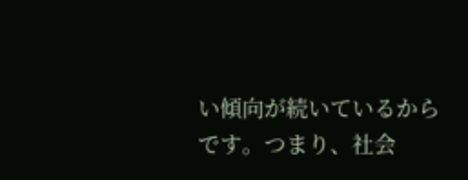い傾向が続いているからです。つまり、社会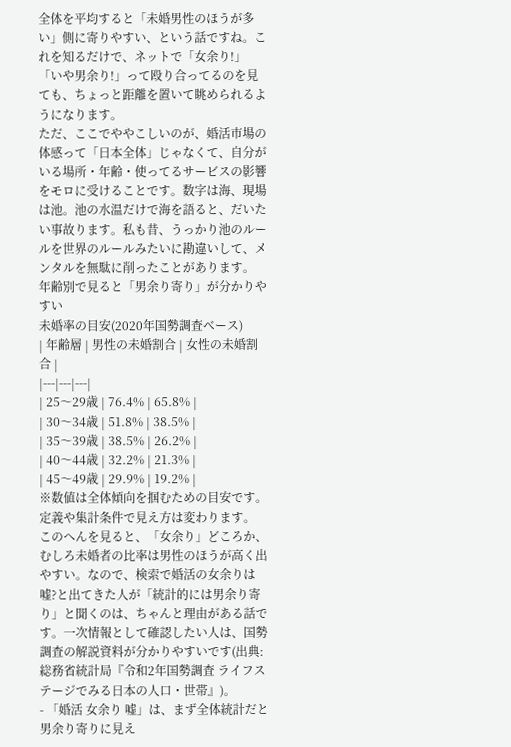全体を平均すると「未婚男性のほうが多い」側に寄りやすい、という話ですね。これを知るだけで、ネットで「女余り!」「いや男余り!」って殴り合ってるのを見ても、ちょっと距離を置いて眺められるようになります。
ただ、ここでややこしいのが、婚活市場の体感って「日本全体」じゃなくて、自分がいる場所・年齢・使ってるサービスの影響をモロに受けることです。数字は海、現場は池。池の水温だけで海を語ると、だいたい事故ります。私も昔、うっかり池のルールを世界のルールみたいに勘違いして、メンタルを無駄に削ったことがあります。
年齢別で見ると「男余り寄り」が分かりやすい
未婚率の目安(2020年国勢調査ベース)
| 年齢層 | 男性の未婚割合 | 女性の未婚割合 |
|---|---|---|
| 25〜29歳 | 76.4% | 65.8% |
| 30〜34歳 | 51.8% | 38.5% |
| 35〜39歳 | 38.5% | 26.2% |
| 40〜44歳 | 32.2% | 21.3% |
| 45〜49歳 | 29.9% | 19.2% |
※数値は全体傾向を掴むための目安です。定義や集計条件で見え方は変わります。
このへんを見ると、「女余り」どころか、むしろ未婚者の比率は男性のほうが高く出やすい。なので、検索で婚活の女余りは嘘?と出てきた人が「統計的には男余り寄り」と聞くのは、ちゃんと理由がある話です。一次情報として確認したい人は、国勢調査の解説資料が分かりやすいです(出典:総務省統計局『令和2年国勢調査 ライフステージでみる日本の人口・世帯』)。
- 「婚活 女余り 嘘」は、まず全体統計だと男余り寄りに見え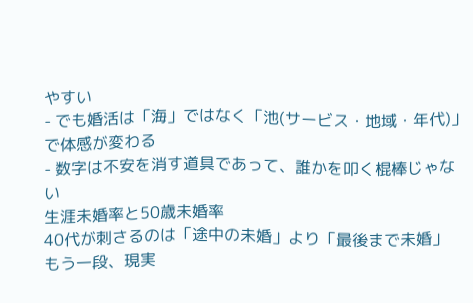やすい
- でも婚活は「海」ではなく「池(サービス・地域・年代)」で体感が変わる
- 数字は不安を消す道具であって、誰かを叩く棍棒じゃない
生涯未婚率と50歳未婚率
40代が刺さるのは「途中の未婚」より「最後まで未婚」
もう一段、現実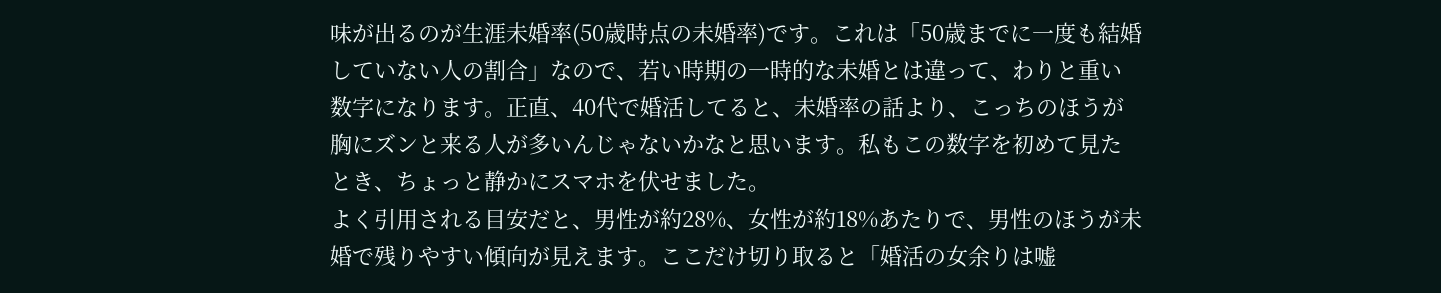味が出るのが生涯未婚率(50歳時点の未婚率)です。これは「50歳までに一度も結婚していない人の割合」なので、若い時期の一時的な未婚とは違って、わりと重い数字になります。正直、40代で婚活してると、未婚率の話より、こっちのほうが胸にズンと来る人が多いんじゃないかなと思います。私もこの数字を初めて見たとき、ちょっと静かにスマホを伏せました。
よく引用される目安だと、男性が約28%、女性が約18%あたりで、男性のほうが未婚で残りやすい傾向が見えます。ここだけ切り取ると「婚活の女余りは嘘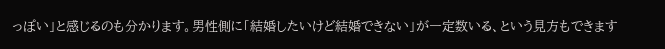っぽい」と感じるのも分かります。男性側に「結婚したいけど結婚できない」が一定数いる、という見方もできます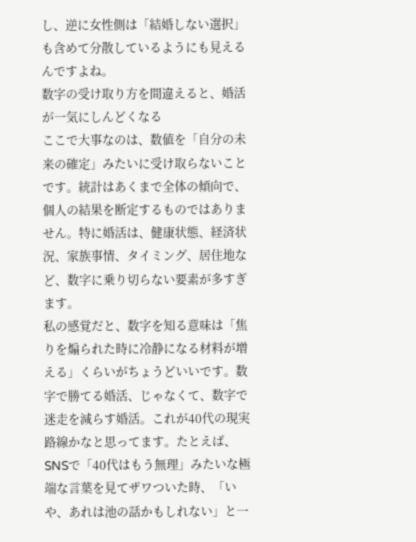し、逆に女性側は「結婚しない選択」も含めて分散しているようにも見えるんですよね。
数字の受け取り方を間違えると、婚活が一気にしんどくなる
ここで大事なのは、数値を「自分の未来の確定」みたいに受け取らないことです。統計はあくまで全体の傾向で、個人の結果を断定するものではありません。特に婚活は、健康状態、経済状況、家族事情、タイミング、居住地など、数字に乗り切らない要素が多すぎます。
私の感覚だと、数字を知る意味は「焦りを煽られた時に冷静になる材料が増える」くらいがちょうどいいです。数字で勝てる婚活、じゃなくて、数字で迷走を減らす婚活。これが40代の現実路線かなと思ってます。たとえば、SNSで「40代はもう無理」みたいな極端な言葉を見てザワついた時、「いや、あれは池の話かもしれない」と一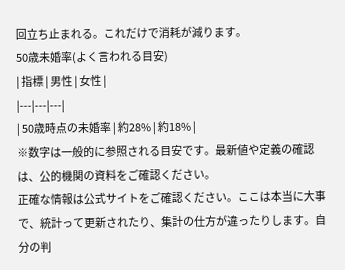回立ち止まれる。これだけで消耗が減ります。
50歳未婚率(よく言われる目安)
| 指標 | 男性 | 女性 |
|---|---|---|
| 50歳時点の未婚率 | 約28% | 約18% |
※数字は一般的に参照される目安です。最新値や定義の確認は、公的機関の資料をご確認ください。
正確な情報は公式サイトをご確認ください。ここは本当に大事で、統計って更新されたり、集計の仕方が違ったりします。自分の判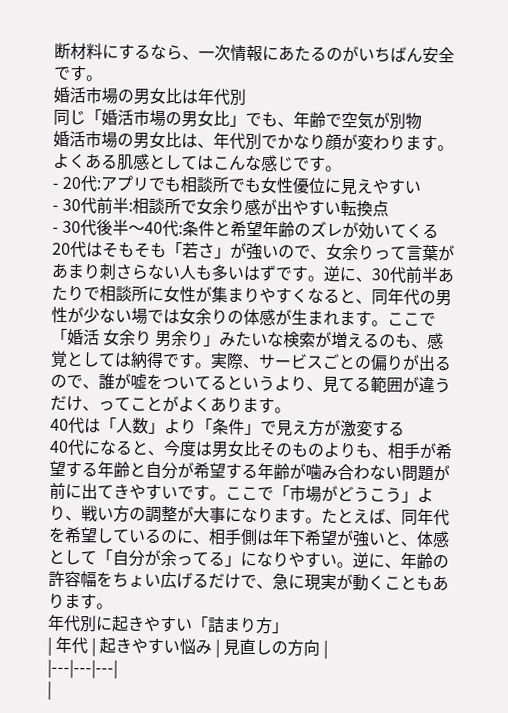断材料にするなら、一次情報にあたるのがいちばん安全です。
婚活市場の男女比は年代別
同じ「婚活市場の男女比」でも、年齢で空気が別物
婚活市場の男女比は、年代別でかなり顔が変わります。よくある肌感としてはこんな感じです。
- 20代:アプリでも相談所でも女性優位に見えやすい
- 30代前半:相談所で女余り感が出やすい転換点
- 30代後半〜40代:条件と希望年齢のズレが効いてくる
20代はそもそも「若さ」が強いので、女余りって言葉があまり刺さらない人も多いはずです。逆に、30代前半あたりで相談所に女性が集まりやすくなると、同年代の男性が少ない場では女余りの体感が生まれます。ここで「婚活 女余り 男余り」みたいな検索が増えるのも、感覚としては納得です。実際、サービスごとの偏りが出るので、誰が嘘をついてるというより、見てる範囲が違うだけ、ってことがよくあります。
40代は「人数」より「条件」で見え方が激変する
40代になると、今度は男女比そのものよりも、相手が希望する年齢と自分が希望する年齢が噛み合わない問題が前に出てきやすいです。ここで「市場がどうこう」より、戦い方の調整が大事になります。たとえば、同年代を希望しているのに、相手側は年下希望が強いと、体感として「自分が余ってる」になりやすい。逆に、年齢の許容幅をちょい広げるだけで、急に現実が動くこともあります。
年代別に起きやすい「詰まり方」
| 年代 | 起きやすい悩み | 見直しの方向 |
|---|---|---|
|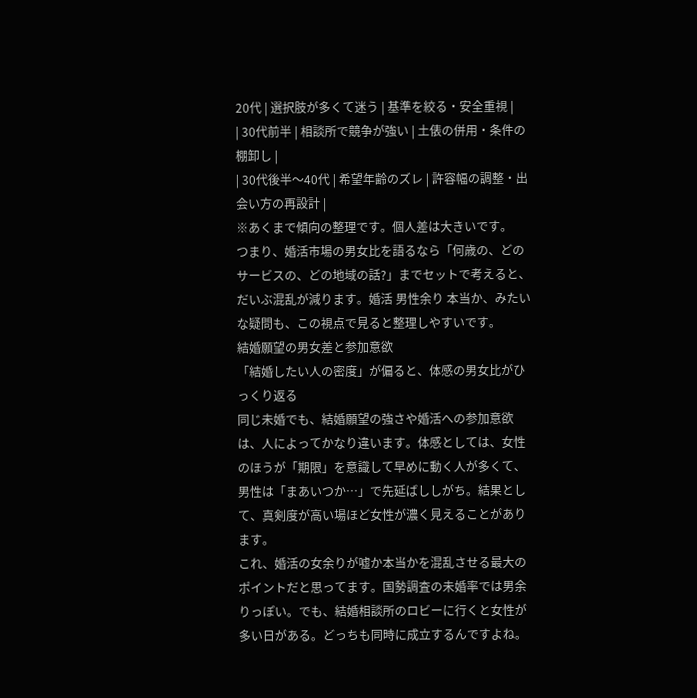20代 | 選択肢が多くて迷う | 基準を絞る・安全重視 |
| 30代前半 | 相談所で競争が強い | 土俵の併用・条件の棚卸し |
| 30代後半〜40代 | 希望年齢のズレ | 許容幅の調整・出会い方の再設計 |
※あくまで傾向の整理です。個人差は大きいです。
つまり、婚活市場の男女比を語るなら「何歳の、どのサービスの、どの地域の話?」までセットで考えると、だいぶ混乱が減ります。婚活 男性余り 本当か、みたいな疑問も、この視点で見ると整理しやすいです。
結婚願望の男女差と参加意欲
「結婚したい人の密度」が偏ると、体感の男女比がひっくり返る
同じ未婚でも、結婚願望の強さや婚活への参加意欲は、人によってかなり違います。体感としては、女性のほうが「期限」を意識して早めに動く人が多くて、男性は「まあいつか…」で先延ばししがち。結果として、真剣度が高い場ほど女性が濃く見えることがあります。
これ、婚活の女余りが嘘か本当かを混乱させる最大のポイントだと思ってます。国勢調査の未婚率では男余りっぽい。でも、結婚相談所のロビーに行くと女性が多い日がある。どっちも同時に成立するんですよね。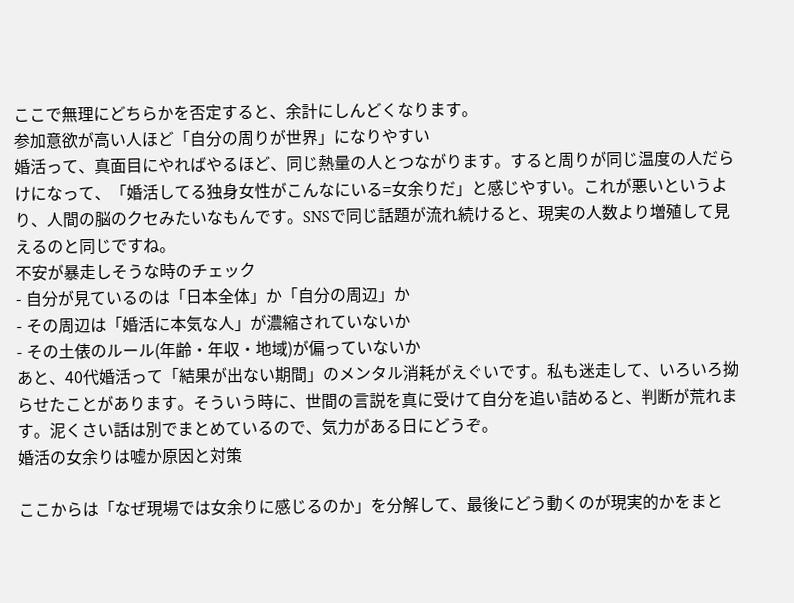ここで無理にどちらかを否定すると、余計にしんどくなります。
参加意欲が高い人ほど「自分の周りが世界」になりやすい
婚活って、真面目にやればやるほど、同じ熱量の人とつながります。すると周りが同じ温度の人だらけになって、「婚活してる独身女性がこんなにいる=女余りだ」と感じやすい。これが悪いというより、人間の脳のクセみたいなもんです。SNSで同じ話題が流れ続けると、現実の人数より増殖して見えるのと同じですね。
不安が暴走しそうな時のチェック
- 自分が見ているのは「日本全体」か「自分の周辺」か
- その周辺は「婚活に本気な人」が濃縮されていないか
- その土俵のルール(年齢・年収・地域)が偏っていないか
あと、40代婚活って「結果が出ない期間」のメンタル消耗がえぐいです。私も迷走して、いろいろ拗らせたことがあります。そういう時に、世間の言説を真に受けて自分を追い詰めると、判断が荒れます。泥くさい話は別でまとめているので、気力がある日にどうぞ。
婚活の女余りは嘘か原因と対策

ここからは「なぜ現場では女余りに感じるのか」を分解して、最後にどう動くのが現実的かをまと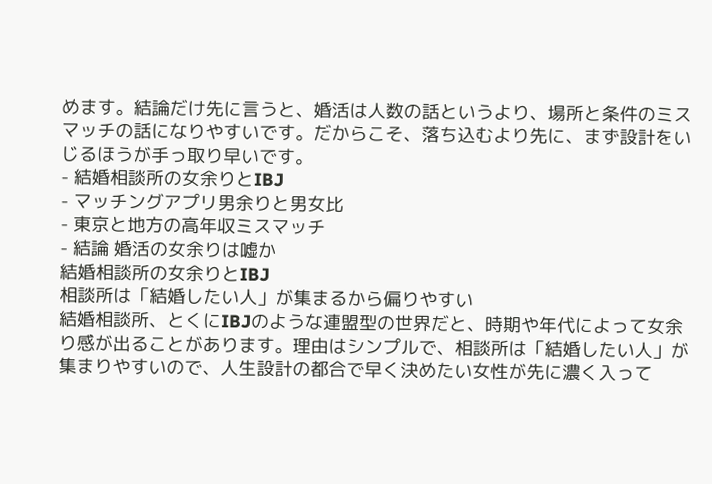めます。結論だけ先に言うと、婚活は人数の話というより、場所と条件のミスマッチの話になりやすいです。だからこそ、落ち込むより先に、まず設計をいじるほうが手っ取り早いです。
- 結婚相談所の女余りとIBJ
- マッチングアプリ男余りと男女比
- 東京と地方の高年収ミスマッチ
- 結論 婚活の女余りは嘘か
結婚相談所の女余りとIBJ
相談所は「結婚したい人」が集まるから偏りやすい
結婚相談所、とくにIBJのような連盟型の世界だと、時期や年代によって女余り感が出ることがあります。理由はシンプルで、相談所は「結婚したい人」が集まりやすいので、人生設計の都合で早く決めたい女性が先に濃く入って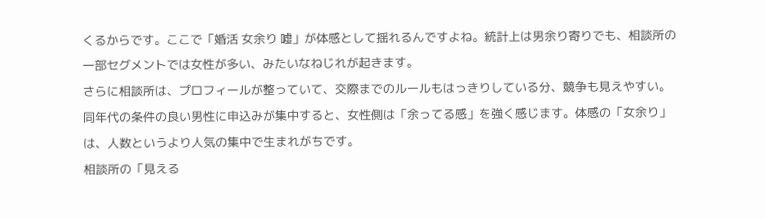くるからです。ここで「婚活 女余り 嘘」が体感として揺れるんですよね。統計上は男余り寄りでも、相談所の一部セグメントでは女性が多い、みたいなねじれが起きます。
さらに相談所は、プロフィールが整っていて、交際までのルールもはっきりしている分、競争も見えやすい。同年代の条件の良い男性に申込みが集中すると、女性側は「余ってる感」を強く感じます。体感の「女余り」は、人数というより人気の集中で生まれがちです。
相談所の「見える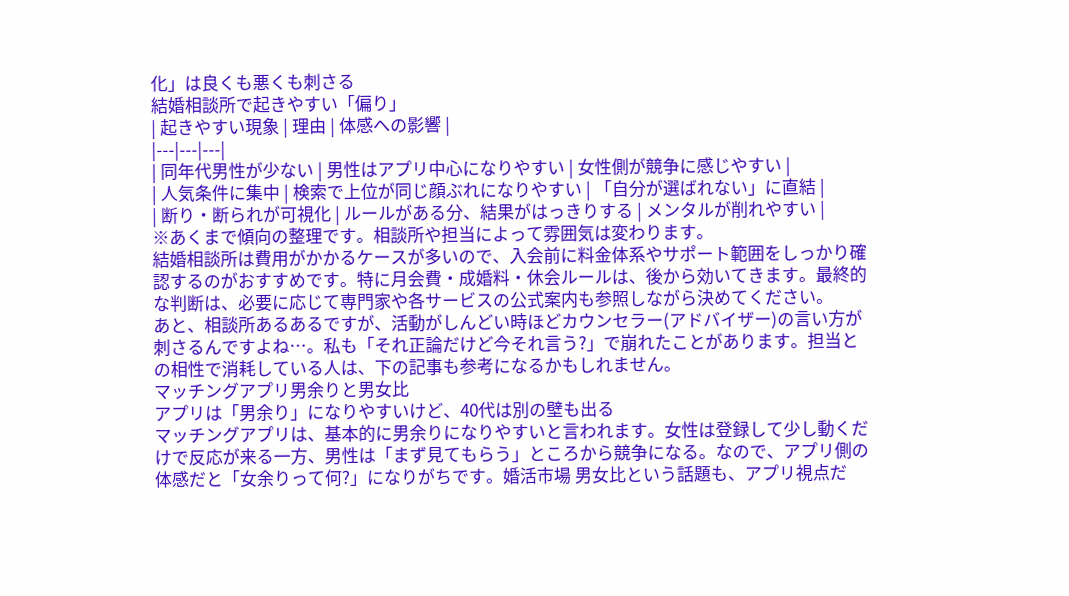化」は良くも悪くも刺さる
結婚相談所で起きやすい「偏り」
| 起きやすい現象 | 理由 | 体感への影響 |
|---|---|---|
| 同年代男性が少ない | 男性はアプリ中心になりやすい | 女性側が競争に感じやすい |
| 人気条件に集中 | 検索で上位が同じ顔ぶれになりやすい | 「自分が選ばれない」に直結 |
| 断り・断られが可視化 | ルールがある分、結果がはっきりする | メンタルが削れやすい |
※あくまで傾向の整理です。相談所や担当によって雰囲気は変わります。
結婚相談所は費用がかかるケースが多いので、入会前に料金体系やサポート範囲をしっかり確認するのがおすすめです。特に月会費・成婚料・休会ルールは、後から効いてきます。最終的な判断は、必要に応じて専門家や各サービスの公式案内も参照しながら決めてください。
あと、相談所あるあるですが、活動がしんどい時ほどカウンセラー(アドバイザー)の言い方が刺さるんですよね…。私も「それ正論だけど今それ言う?」で崩れたことがあります。担当との相性で消耗している人は、下の記事も参考になるかもしれません。
マッチングアプリ男余りと男女比
アプリは「男余り」になりやすいけど、40代は別の壁も出る
マッチングアプリは、基本的に男余りになりやすいと言われます。女性は登録して少し動くだけで反応が来る一方、男性は「まず見てもらう」ところから競争になる。なので、アプリ側の体感だと「女余りって何?」になりがちです。婚活市場 男女比という話題も、アプリ視点だ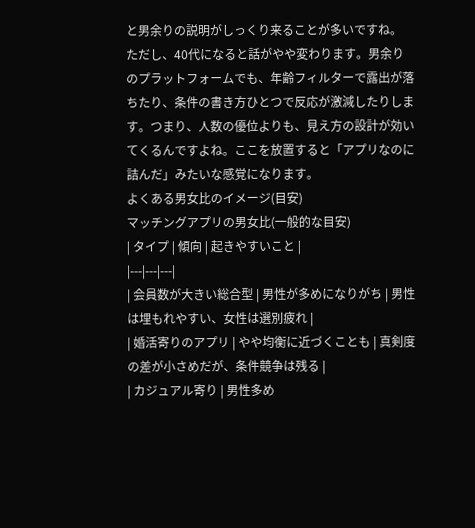と男余りの説明がしっくり来ることが多いですね。
ただし、40代になると話がやや変わります。男余りのプラットフォームでも、年齢フィルターで露出が落ちたり、条件の書き方ひとつで反応が激減したりします。つまり、人数の優位よりも、見え方の設計が効いてくるんですよね。ここを放置すると「アプリなのに詰んだ」みたいな感覚になります。
よくある男女比のイメージ(目安)
マッチングアプリの男女比(一般的な目安)
| タイプ | 傾向 | 起きやすいこと |
|---|---|---|
| 会員数が大きい総合型 | 男性が多めになりがち | 男性は埋もれやすい、女性は選別疲れ |
| 婚活寄りのアプリ | やや均衡に近づくことも | 真剣度の差が小さめだが、条件競争は残る |
| カジュアル寄り | 男性多め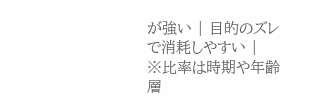が強い | 目的のズレで消耗しやすい |
※比率は時期や年齢層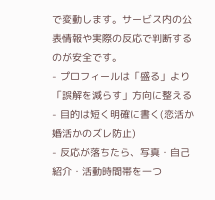で変動します。サービス内の公表情報や実際の反応で判断するのが安全です。
- プロフィールは「盛る」より「誤解を減らす」方向に整える
- 目的は短く明確に書く(恋活か婚活かのズレ防止)
- 反応が落ちたら、写真・自己紹介・活動時間帯を一つ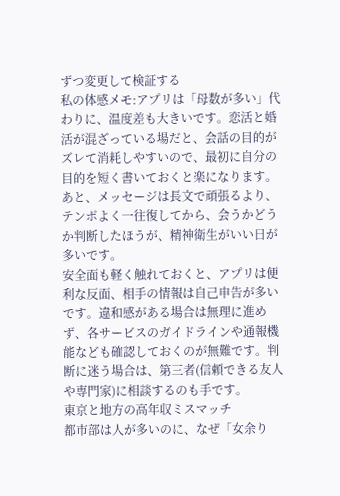ずつ変更して検証する
私の体感メモ:アプリは「母数が多い」代わりに、温度差も大きいです。恋活と婚活が混ざっている場だと、会話の目的がズレて消耗しやすいので、最初に自分の目的を短く書いておくと楽になります。あと、メッセージは長文で頑張るより、テンポよく一往復してから、会うかどうか判断したほうが、精神衛生がいい日が多いです。
安全面も軽く触れておくと、アプリは便利な反面、相手の情報は自己申告が多いです。違和感がある場合は無理に進めず、各サービスのガイドラインや通報機能なども確認しておくのが無難です。判断に迷う場合は、第三者(信頼できる友人や専門家)に相談するのも手です。
東京と地方の高年収ミスマッチ
都市部は人が多いのに、なぜ「女余り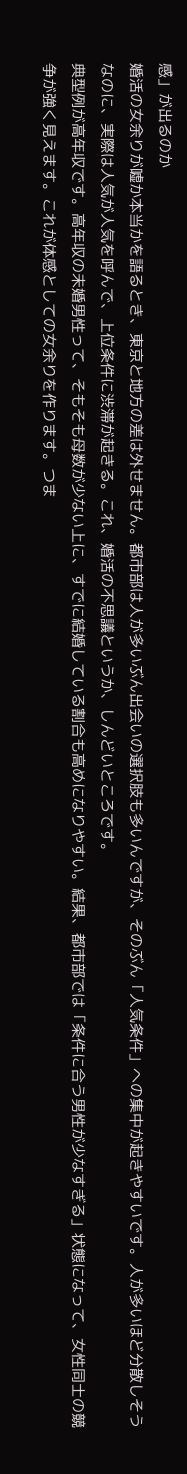感」が出るのか
婚活の女余りが嘘か本当かを語るとき、東京と地方の差は外せません。都市部は人が多いぶん出会いの選択肢も多いんですが、そのぶん「人気条件」への集中が起きやすいです。人が多いほど分散しそうなのに、実際は人気が人気を呼んで、上位条件に渋滞が起きる。これ、婚活の不思議というか、しんどいところです。
典型例が高年収です。高年収の未婚男性って、そもそも母数が少ない上に、すでに結婚している割合も高めになりやすい。結果、都市部では「条件に合う男性が少なすぎる」状態になって、女性同士の競争が強く見えます。これが体感としての女余りを作ります。つま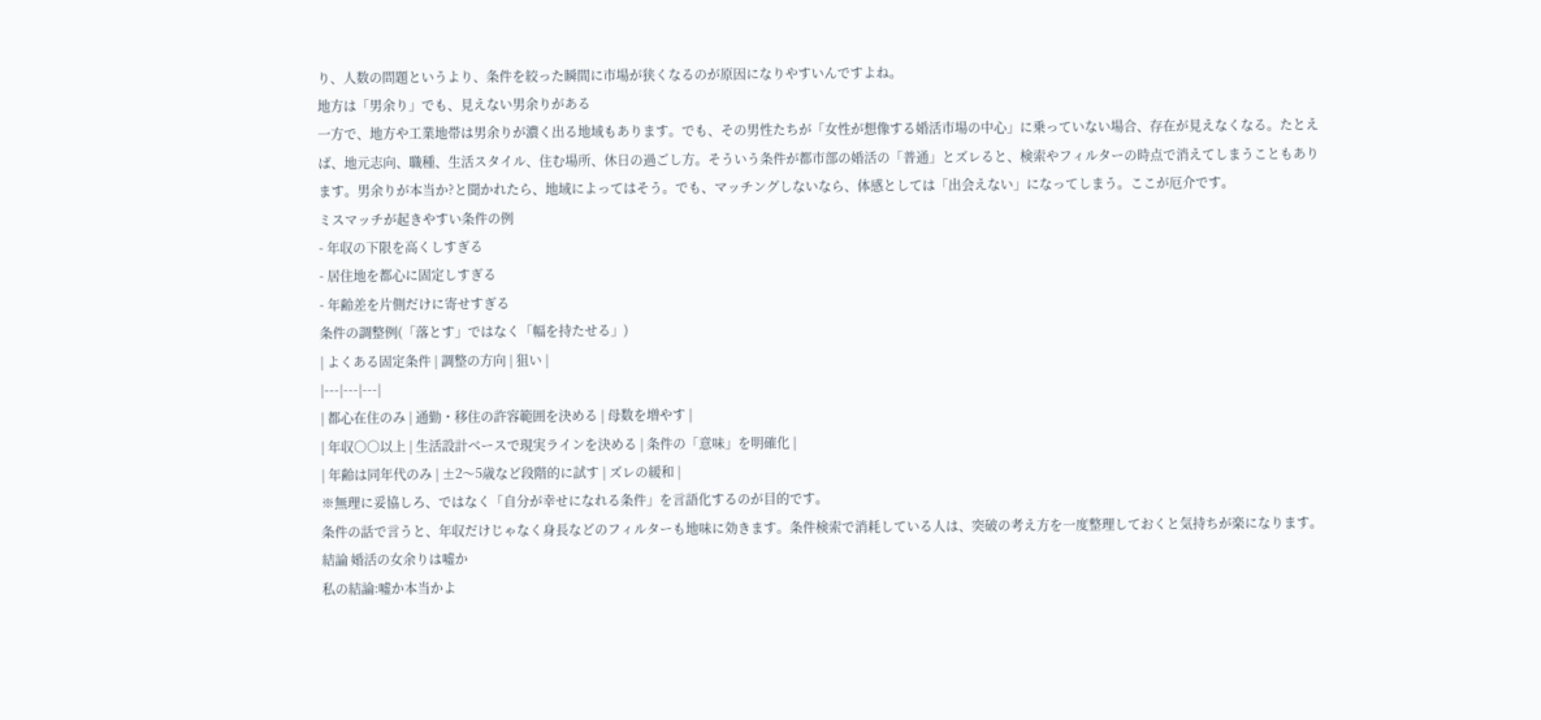り、人数の問題というより、条件を絞った瞬間に市場が狭くなるのが原因になりやすいんですよね。
地方は「男余り」でも、見えない男余りがある
一方で、地方や工業地帯は男余りが濃く出る地域もあります。でも、その男性たちが「女性が想像する婚活市場の中心」に乗っていない場合、存在が見えなくなる。たとえば、地元志向、職種、生活スタイル、住む場所、休日の過ごし方。そういう条件が都市部の婚活の「普通」とズレると、検索やフィルターの時点で消えてしまうこともあります。男余りが本当か?と聞かれたら、地域によってはそう。でも、マッチングしないなら、体感としては「出会えない」になってしまう。ここが厄介です。
ミスマッチが起きやすい条件の例
- 年収の下限を高くしすぎる
- 居住地を都心に固定しすぎる
- 年齢差を片側だけに寄せすぎる
条件の調整例(「落とす」ではなく「幅を持たせる」)
| よくある固定条件 | 調整の方向 | 狙い |
|---|---|---|
| 都心在住のみ | 通勤・移住の許容範囲を決める | 母数を増やす |
| 年収〇〇以上 | 生活設計ベースで現実ラインを決める | 条件の「意味」を明確化 |
| 年齢は同年代のみ | ±2〜5歳など段階的に試す | ズレの緩和 |
※無理に妥協しろ、ではなく「自分が幸せになれる条件」を言語化するのが目的です。
条件の話で言うと、年収だけじゃなく身長などのフィルターも地味に効きます。条件検索で消耗している人は、突破の考え方を一度整理しておくと気持ちが楽になります。
結論 婚活の女余りは嘘か
私の結論:嘘か本当かよ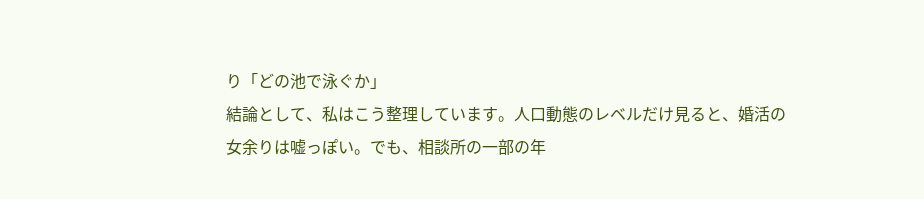り「どの池で泳ぐか」
結論として、私はこう整理しています。人口動態のレベルだけ見ると、婚活の女余りは嘘っぽい。でも、相談所の一部の年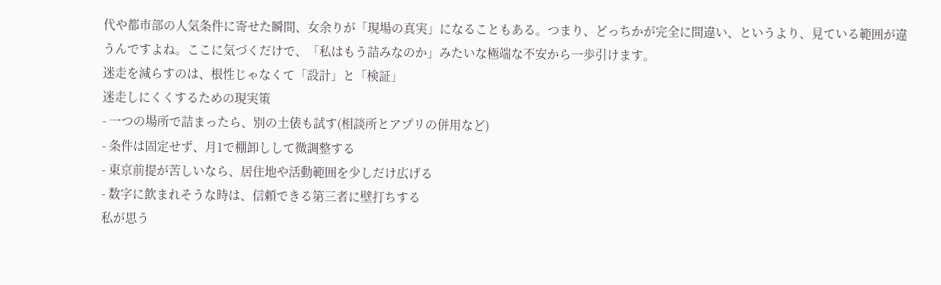代や都市部の人気条件に寄せた瞬間、女余りが「現場の真実」になることもある。つまり、どっちかが完全に間違い、というより、見ている範囲が違うんですよね。ここに気づくだけで、「私はもう詰みなのか」みたいな極端な不安から一歩引けます。
迷走を減らすのは、根性じゃなくて「設計」と「検証」
迷走しにくくするための現実策
- 一つの場所で詰まったら、別の土俵も試す(相談所とアプリの併用など)
- 条件は固定せず、月1で棚卸しして微調整する
- 東京前提が苦しいなら、居住地や活動範囲を少しだけ広げる
- 数字に飲まれそうな時は、信頼できる第三者に壁打ちする
私が思う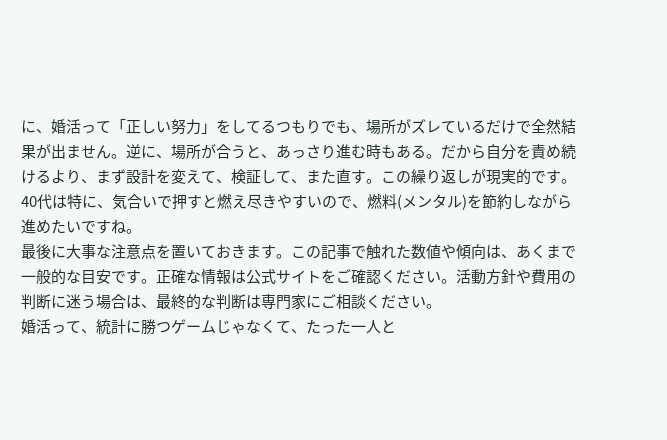に、婚活って「正しい努力」をしてるつもりでも、場所がズレているだけで全然結果が出ません。逆に、場所が合うと、あっさり進む時もある。だから自分を責め続けるより、まず設計を変えて、検証して、また直す。この繰り返しが現実的です。40代は特に、気合いで押すと燃え尽きやすいので、燃料(メンタル)を節約しながら進めたいですね。
最後に大事な注意点を置いておきます。この記事で触れた数値や傾向は、あくまで一般的な目安です。正確な情報は公式サイトをご確認ください。活動方針や費用の判断に迷う場合は、最終的な判断は専門家にご相談ください。
婚活って、統計に勝つゲームじゃなくて、たった一人と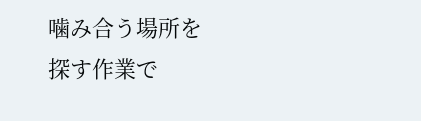噛み合う場所を探す作業で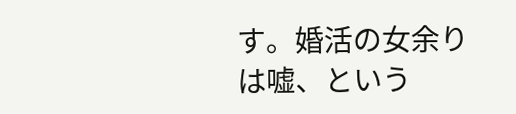す。婚活の女余りは嘘、という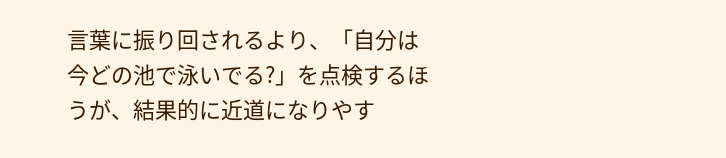言葉に振り回されるより、「自分は今どの池で泳いでる?」を点検するほうが、結果的に近道になりやす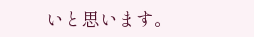いと思います。